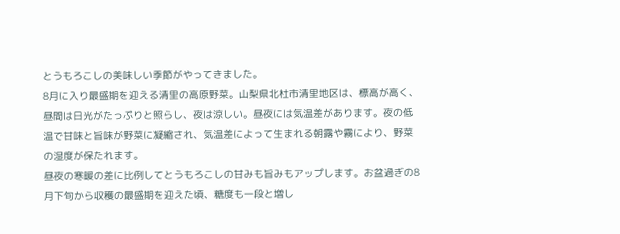とうもろこしの美味しい季節がやってきました。
8月に入り最盛期を迎える清里の高原野菜。山梨県北杜市清里地区は、標高が高く、昼間は日光がたっぷりと照らし、夜は涼しい。昼夜には気温差があります。夜の低温で甘味と旨味が野菜に凝縮され、気温差によって生まれる朝露や霧により、野菜の湿度が保たれます。
昼夜の寒暖の差に比例してとうもろこしの甘みも旨みもアップします。お盆過ぎの8月下旬から収穫の最盛期を迎えた頃、糖度も一段と増し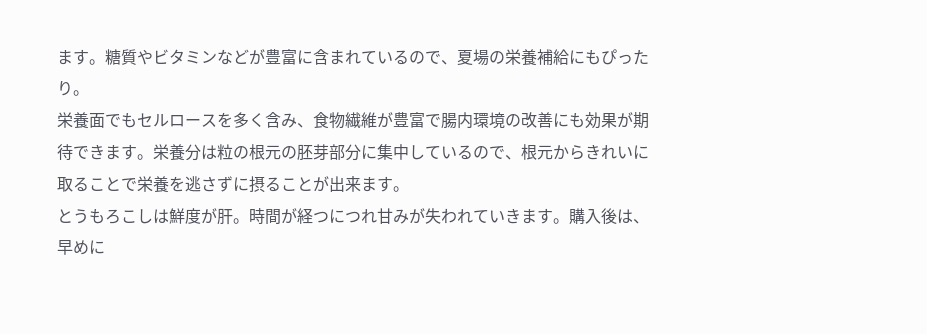ます。糖質やビタミンなどが豊富に含まれているので、夏場の栄養補給にもぴったり。
栄養面でもセルロースを多く含み、食物繊維が豊富で腸内環境の改善にも効果が期待できます。栄養分は粒の根元の胚芽部分に集中しているので、根元からきれいに取ることで栄養を逃さずに摂ることが出来ます。
とうもろこしは鮮度が肝。時間が経つにつれ甘みが失われていきます。購入後は、早めに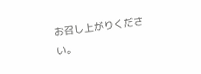お召し上がりください。